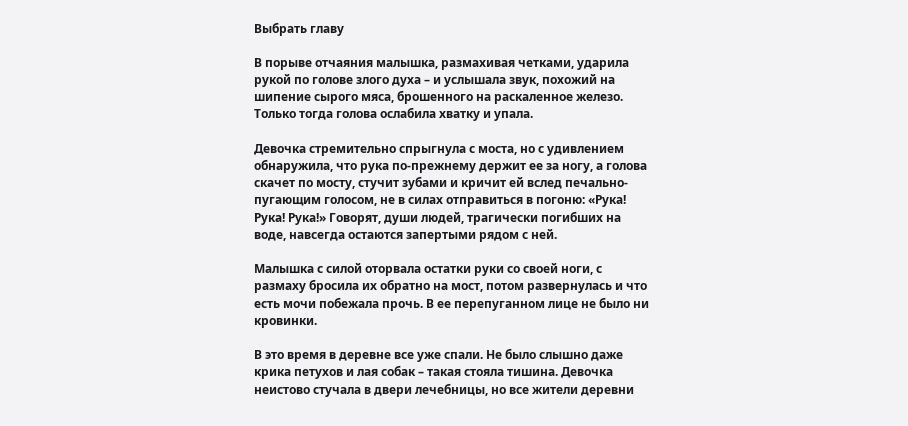Выбрать главу

В порыве отчаяния малышка, размахивая четками, ударила рукой по голове злого духа – и услышала звук, похожий на шипение сырого мяса, брошенного на раскаленное железо. Только тогда голова ослабила хватку и упала.

Девочка стремительно спрыгнула с моста, но с удивлением обнаружила, что рука по-прежнему держит ее за ногу, а голова скачет по мосту, стучит зубами и кричит ей вслед печально-пугающим голосом, не в силах отправиться в погоню: «Рука! Рука! Рука!» Говорят, души людей, трагически погибших на воде, навсегда остаются запертыми рядом с ней.

Малышка с силой оторвала остатки руки со своей ноги, с размаху бросила их обратно на мост, потом развернулась и что есть мочи побежала прочь. В ее перепуганном лице не было ни кровинки.

В это время в деревне все уже спали. Не было слышно даже крика петухов и лая собак – такая стояла тишина. Девочка неистово стучала в двери лечебницы, но все жители деревни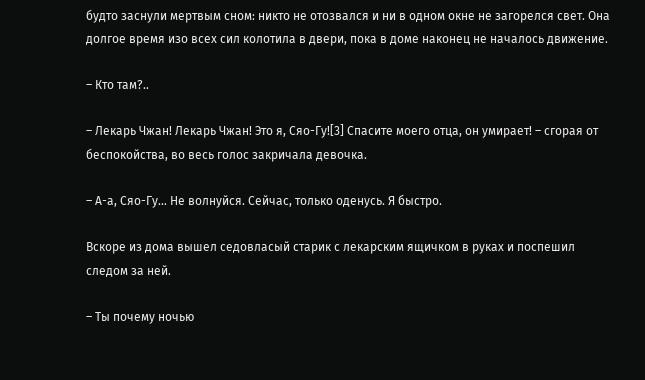будто заснули мертвым сном: никто не отозвался и ни в одном окне не загорелся свет. Она долгое время изо всех сил колотила в двери, пока в доме наконец не началось движение.

– Кто там?..

– Лекарь Чжан! Лекарь Чжан! Это я, Сяо-Гу![3] Спасите моего отца, он умирает! – сгорая от беспокойства, во весь голос закричала девочка.

– А-а, Сяо-Гу… Не волнуйся. Сейчас, только оденусь. Я быстро.

Вскоре из дома вышел седовласый старик с лекарским ящичком в руках и поспешил следом за ней.

– Ты почему ночью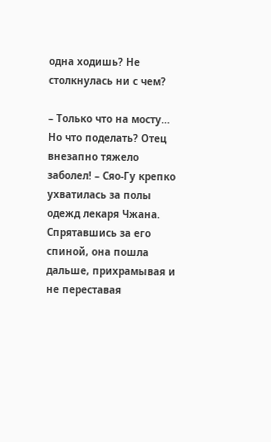одна ходишь? Не столкнулась ни с чем?

– Только что на мосту… Но что поделать? Отец внезапно тяжело заболел! – Сяо-Гу крепко ухватилась за полы одежд лекаря Чжана. Спрятавшись за его спиной, она пошла дальше, прихрамывая и не переставая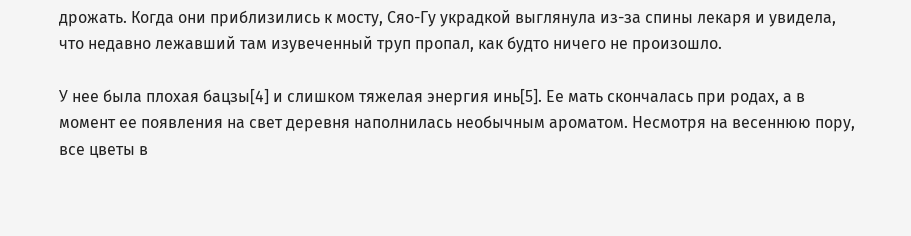дрожать. Когда они приблизились к мосту, Сяо-Гу украдкой выглянула из-за спины лекаря и увидела, что недавно лежавший там изувеченный труп пропал, как будто ничего не произошло.

У нее была плохая бацзы[4] и слишком тяжелая энергия инь[5]. Ее мать скончалась при родах, а в момент ее появления на свет деревня наполнилась необычным ароматом. Несмотря на весеннюю пору, все цветы в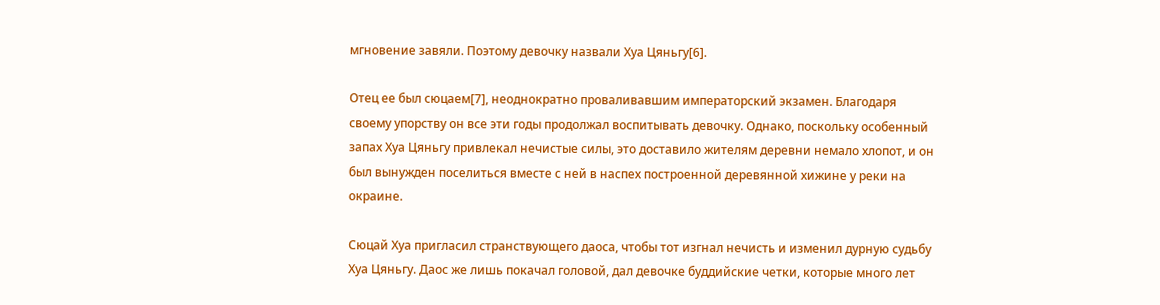мгновение завяли. Поэтому девочку назвали Хуа Цяньгу[6].

Отец ее был сюцаем[7], неоднократно проваливавшим императорский экзамен. Благодаря своему упорству он все эти годы продолжал воспитывать девочку. Однако, поскольку особенный запах Хуа Цяньгу привлекал нечистые силы, это доставило жителям деревни немало хлопот, и он был вынужден поселиться вместе с ней в наспех построенной деревянной хижине у реки на окраине.

Сюцай Хуа пригласил странствующего даоса, чтобы тот изгнал нечисть и изменил дурную судьбу Хуа Цяньгу. Даос же лишь покачал головой, дал девочке буддийские четки, которые много лет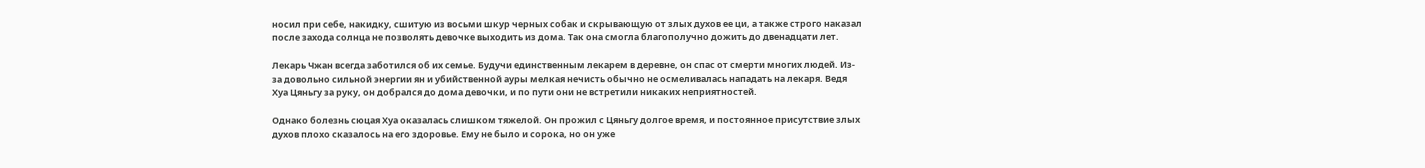носил при себе, накидку, сшитую из восьми шкур черных собак и скрывающую от злых духов ее ци, а также строго наказал после захода солнца не позволять девочке выходить из дома. Так она смогла благополучно дожить до двенадцати лет.

Лекарь Чжан всегда заботился об их семье. Будучи единственным лекарем в деревне, он спас от смерти многих людей. Из-за довольно сильной энергии ян и убийственной ауры мелкая нечисть обычно не осмеливалась нападать на лекаря. Ведя Хуа Цяньгу за руку, он добрался до дома девочки, и по пути они не встретили никаких неприятностей.

Однако болезнь сюцая Хуа оказалась слишком тяжелой. Он прожил с Цяньгу долгое время, и постоянное присутствие злых духов плохо сказалось на его здоровье. Ему не было и сорока, но он уже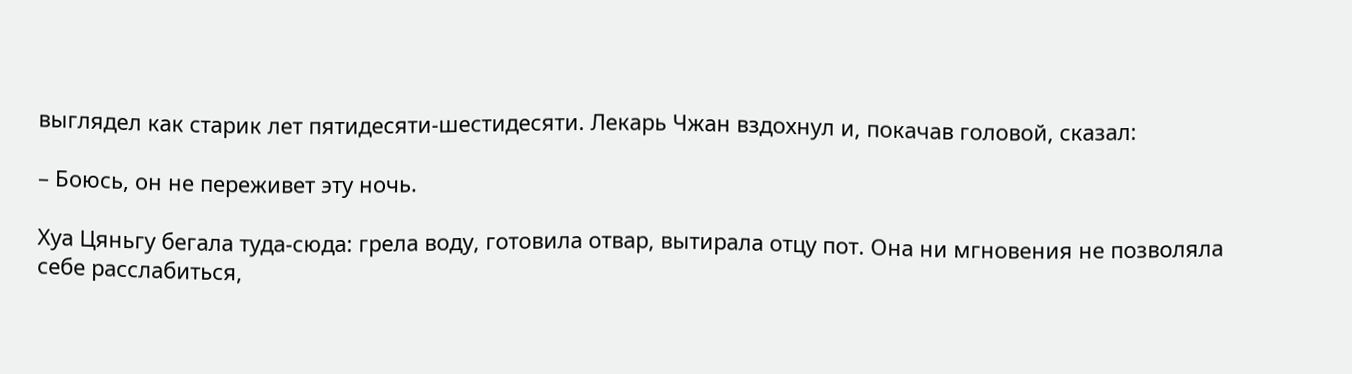выглядел как старик лет пятидесяти-шестидесяти. Лекарь Чжан вздохнул и, покачав головой, сказал:

– Боюсь, он не переживет эту ночь.

Хуа Цяньгу бегала туда-сюда: грела воду, готовила отвар, вытирала отцу пот. Она ни мгновения не позволяла себе расслабиться,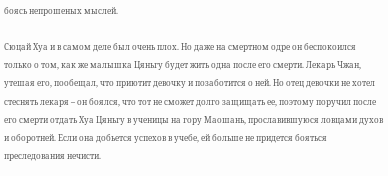боясь непрошеных мыслей.

Сюцай Хуа и в самом деле был очень плох. Но даже на смертном одре он беспокоился только о том, как же малышка Цяньгу будет жить одна после его смерти. Лекарь Чжан, утешая его, пообещал, что приютит девочку и позаботится о ней. Но отец девочки не хотел стеснять лекаря – он боялся, что тот не сможет долго защищать ее, поэтому поручил после его смерти отдать Хуа Цяньгу в ученицы на гору Маошань, прославившуюся ловцами духов и оборотней. Если она добьется успехов в учебе, ей больше не придется бояться преследования нечисти.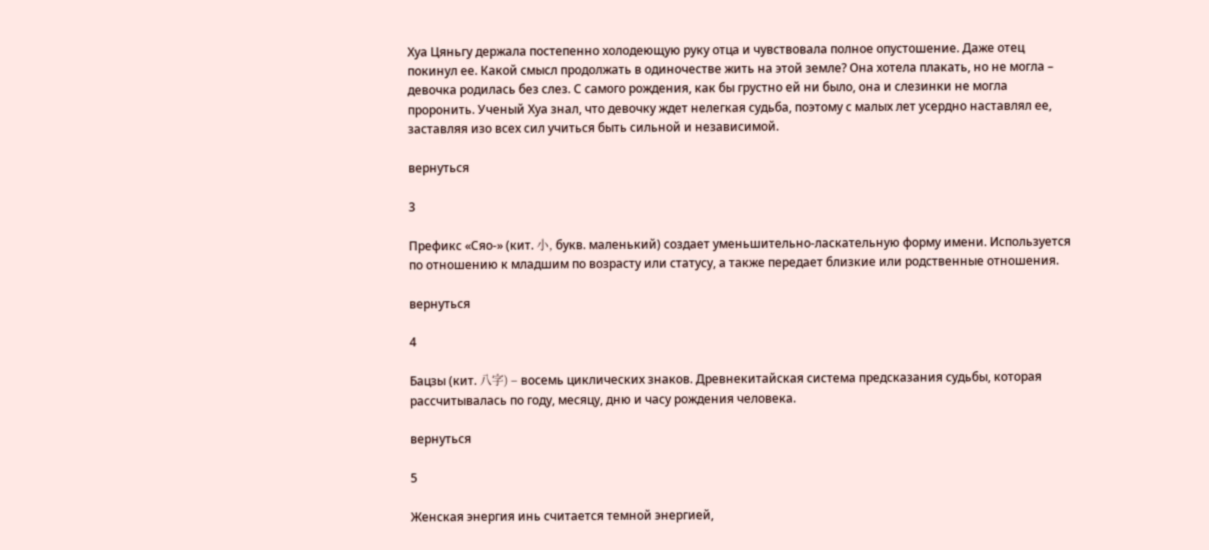Хуа Цяньгу держала постепенно холодеющую руку отца и чувствовала полное опустошение. Даже отец покинул ее. Какой смысл продолжать в одиночестве жить на этой земле? Она хотела плакать, но не могла – девочка родилась без слез. С самого рождения, как бы грустно ей ни было, она и слезинки не могла проронить. Ученый Хуа знал, что девочку ждет нелегкая судьба, поэтому с малых лет усердно наставлял ее, заставляя изо всех сил учиться быть сильной и независимой.

вернуться

3

Префикс «Сяо-» (кит. 小, букв. маленький) создает уменьшительно-ласкательную форму имени. Используется по отношению к младшим по возрасту или статусу, а также передает близкие или родственные отношения.

вернуться

4

Бацзы (кит. 八字) – восемь циклических знаков. Древнекитайская система предсказания судьбы, которая рассчитывалась по году, месяцу, дню и часу рождения человека.

вернуться

5

Женская энергия инь считается темной энергией,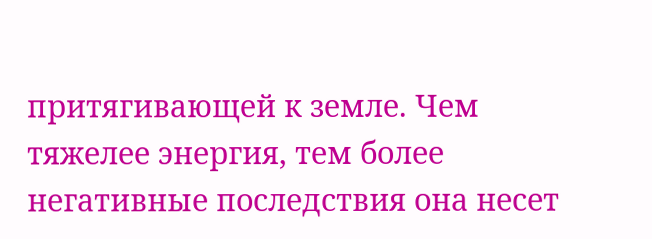притягивающей к земле. Чем тяжелее энергия, тем более негативные последствия она несет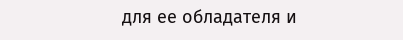для ее обладателя и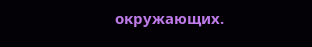окружающих.